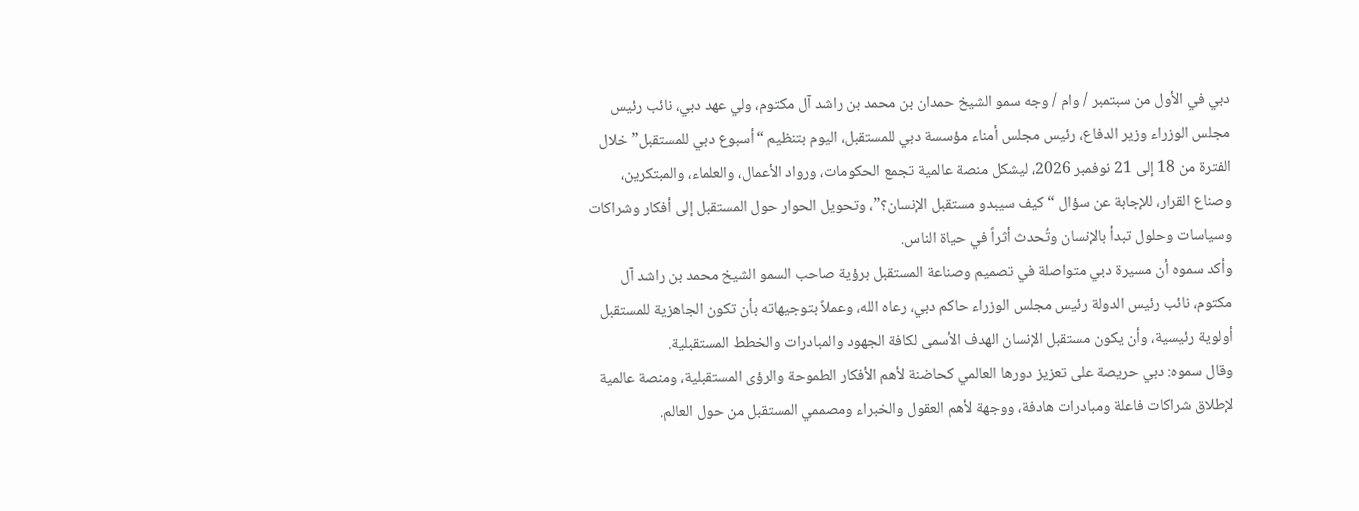دبي في الأول من سبتمبر / وام / وجه سمو الشيخ حمدان بن محمد بن راشد آل مكتوم، ولي عهد دبي، نائب رئيس مجلس الوزراء وزير الدفاع، رئيس مجلس أمناء مؤسسة دبي للمستقبل، اليوم بتنظيم “أسبوع دبي للمستقبل” خلال الفترة من 18 إلى 21 نوفمبر 2026، ليشكل منصة عالمية تجمع الحكومات، ورواد الأعمال، والعلماء، والمبتكرين، وصناع القرار، للإجابة عن سؤال “كيف سيبدو مستقبل الإنسان؟”، وتحويل الحوار حول المستقبل إلى أفكار وشراكات وسياسات وحلول تبدأ بالإنسان وتُحدث أثراً في حياة الناس.
وأكد سموه أن مسيرة دبي متواصلة في تصميم وصناعة المستقبل برؤية صاحب السمو الشيخ محمد بن راشد آل مكتوم، نائب رئيس الدولة رئيس مجلس الوزراء حاكم دبي، رعاه الله، وعملاً بتوجيهاته بأن تكون الجاهزية للمستقبل أولوية رئيسية، وأن يكون مستقبل الإنسان الهدف الأسمى لكافة الجهود والمبادرات والخطط المستقبلية.
وقال سموه: دبي حريصة على تعزيز دورها العالمي كحاضنة لأهم الأفكار الطموحة والرؤى المستقبلية، ومنصة عالمية لإطلاق شراكات فاعلة ومبادرات هادفة، ووجهة لأهم العقول والخبراء ومصممي المستقبل من حول العالم.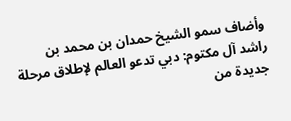وأضاف سمو الشيخ حمدان بن محمد بن راشد آل مكتوم: دبي تدعو العالم لإطلاق مرحلة جديدة من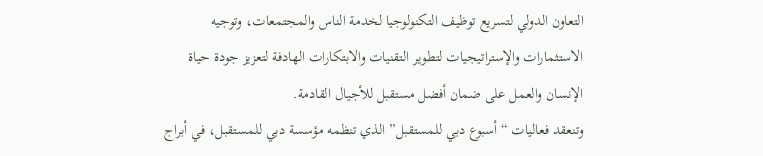التعاون الدولي لتسريع توظيف التكنولوجيا لخدمة الناس والمجتمعات، وتوجيه الاستثمارات والإستراتيجيات لتطوير التقنيات والابتكارات الهادفة لتعزيز جودة حياة الإنسان والعمل على ضمان أفضل مستقبل للأجيال القادمة.
وتنعقد فعاليات “أسبوع دبي للمستقبل” الذي تنظمه مؤسسة دبي للمستقبل، في أبراج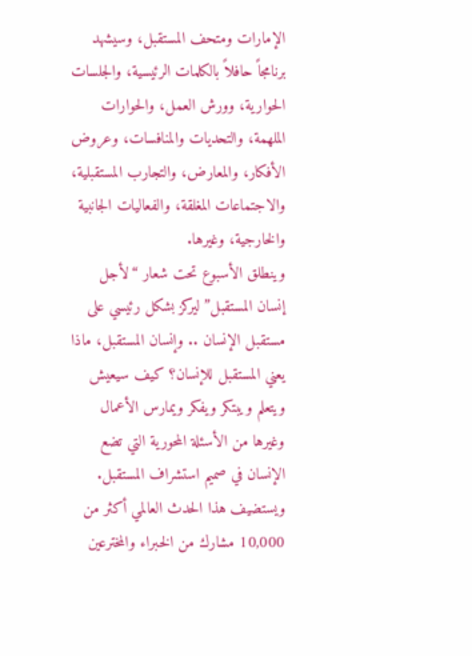الإمارات ومتحف المستقبل، وسيشهد برنامجاً حافلاً بالكلمات الرئيسية، والجلسات الحوارية، وورش العمل، والحوارات الملهمة، والتحديات والمنافسات، وعروض الأفكار، والمعارض، والتجارب المستقبلية، والاجتماعات المغلقة، والفعاليات الجانبية والخارجية، وغيرها.
وينطلق الأسبوع تحت شعار “لأجل إنسان المستقبل” ليركز بشكل رئيسي على مستقبل الإنسان .. وإنسان المستقبل، ماذا يعني المستقبل للإنسان؟ كيف سيعيش ويتعلم ويبتكر ويفكر ويمارس الأعمال وغيرها من الأسئلة المحورية التي تضع الإنسان في صميم استشراف المستقبل.
ويستضيف هذا الحدث العالمي أكثر من 10,000 مشارك من الخبراء والمخترعين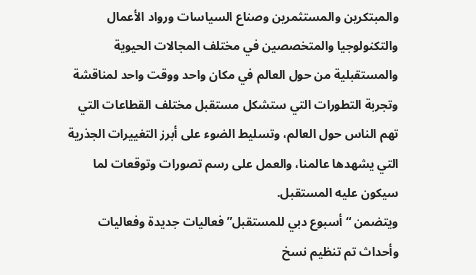والمبتكرين والمستثمرين وصناع السياسات ورواد الأعمال والتكنولوجيا والمتخصصين في مختلف المجالات الحيوية والمستقبلية من حول العالم في مكان واحد ووقت واحد لمناقشة وتجربة التطورات التي ستشكل مستقبل مختلف القطاعات التي تهم الناس حول العالم، وتسليط الضوء على أبرز التغييرات الجذرية التي يشهدها عالمنا، والعمل على رسم تصورات وتوقعات لما سيكون عليه المستقبل.
ويتضمن “أسبوع دبي للمستقبل” فعاليات جديدة وفعاليات وأحداث تم تنظيم نسخ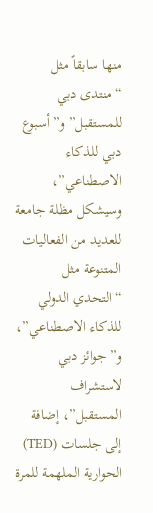منها سابقاً مثل “منتدى دبي للمستقبل” و”أسبوع دبي للذكاء الاصطناعي”، وسيشكل مظلة جامعة للعديد من الفعاليات المتنوعة مثل “التحدي الدولي للذكاء الاصطناعي”، و”جوائز دبي لاستشراف المستقبل”، إضافة إلى جلسات (TED) الحوارية الملهمة للمرة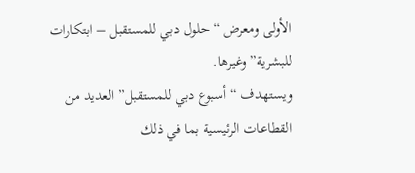الأولى ومعرض “حلول دبي للمستقبل – ابتكارات للبشرية” وغيرها.
ويستهدف “أسبوع دبي للمستقبل” العديد من القطاعات الرئيسية بما في ذلك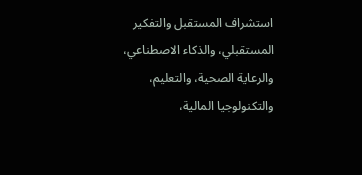استشراف المستقبل والتفكير المستقبلي، والذكاء الاصطناعي، والرعاية الصحية، والتعليم، والتكنولوجيا المالية،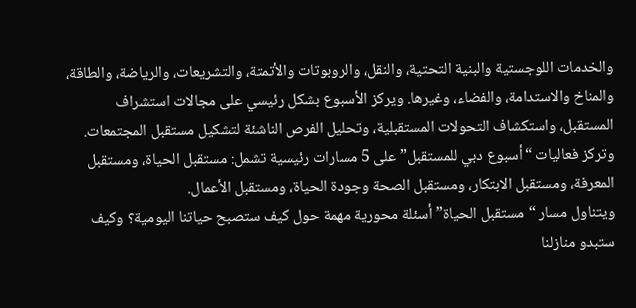والخدمات اللوجستية والبنية التحتية، والنقل، والروبوتات والأتمتة، والتشريعات، والرياضة، والطاقة، والمناخ والاستدامة، والفضاء، وغيرها. ويركز الأسبوع بشكل رئيسي على مجالات استشراف المستقبل، واستكشاف التحولات المستقبلية، وتحليل الفرص الناشئة لتشكيل مستقبل المجتمعات.
وتركز فعاليات “أسبوع دبي للمستقبل” على 5 مسارات رئيسية تشمل: مستقبل الحياة، ومستقبل المعرفة، ومستقبل الابتكار، ومستقبل الصحة وجودة الحياة، ومستقبل الأعمال.
ويتناول مسار “مستقبل الحياة” أسئلة محورية مهمة حول كيف ستصبح حياتنا اليومية؟ وكيف ستبدو منازلنا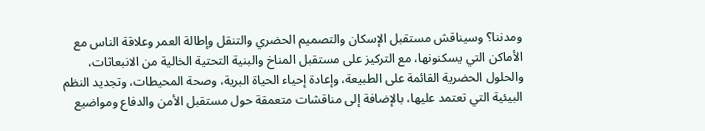ومدننا؟ وسيناقش مستقبل الإسكان والتصميم الحضري والتنقل وإطالة العمر وعلاقة الناس مع الأماكن التي يسكنونها، مع التركيز على مستقبل المناخ والبنية التحتية الخالية من الانبعاثات، والحلول الحضرية القائمة على الطبيعة، وإعادة إحياء الحياة البرية، وصحة المحيطات، وتجديد النظم البيئية التي تعتمد عليها، بالإضافة إلى مناقشات متعمقة حول مستقبل الأمن والدفاع ومواضيع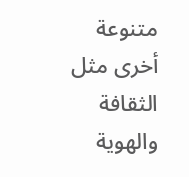متنوعة أخرى مثل الثقافة والهوية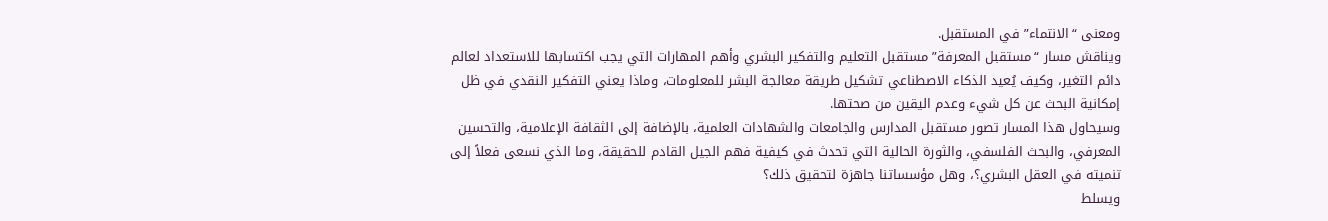ومعنى “الانتماء” في المستقبل.
ويناقش مسار “مستقبل المعرفة” مستقبل التعليم والتفكير البشري وأهم المهارات التي يجب اكتسابها للاستعداد لعالم دائم التغير، وكيف يُعيد الذكاء الاصطناعي تشكيل طريقة معالجة البشر للمعلومات، وماذا يعني التفكير النقدي في ظل إمكانية البحث عن كل شيء وعدم اليقين من صحتها.
وسيحاول هذا المسار تصور مستقبل المدارس والجامعات والشهادات العلمية، بالإضافة إلى الثقافة الإعلامية، والتحسين المعرفي، والبحث الفلسفي، والثورة الحالية التي تحدث في كيفية فهم الجيل القادم للحقيقة، وما الذي نسعى فعلاً إلى تنميته في العقل البشري؟، وهل مؤسساتنا جاهزة لتحقيق ذلك؟
ويسلط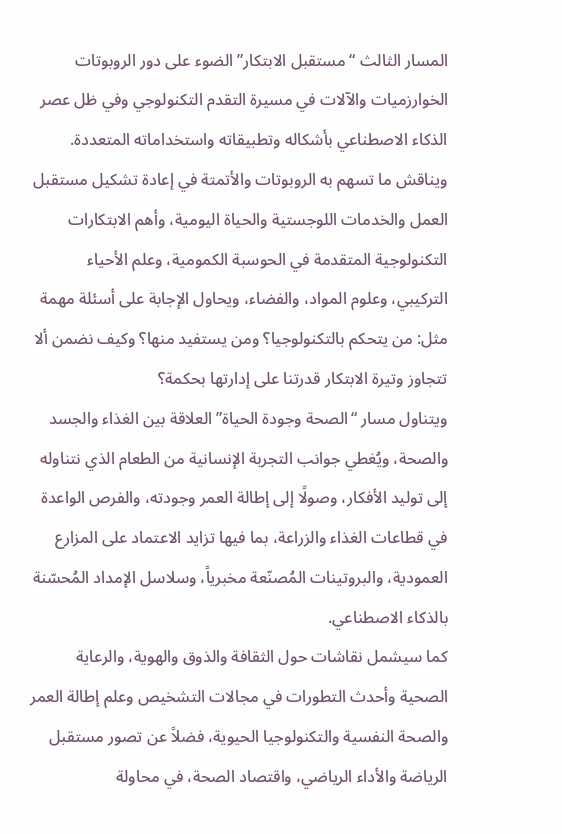المسار الثالث “مستقبل الابتكار” الضوء على دور الروبوتات الخوارزميات والآلات في مسيرة التقدم التكنولوجي وفي ظل عصر الذكاء الاصطناعي بأشكاله وتطبيقاته واستخداماته المتعددة.
ويناقش ما تسهم به الروبوتات والأتمتة في إعادة تشكيل مستقبل العمل والخدمات اللوجستية والحياة اليومية، وأهم الابتكارات التكنولوجية المتقدمة في الحوسبة الكمومية، وعلم الأحياء التركيبي، وعلوم المواد، والفضاء، ويحاول الإجابة على أسئلة مهمة مثل: من يتحكم بالتكنولوجيا؟ ومن يستفيد منها؟ وكيف نضمن ألا تتجاوز وتيرة الابتكار قدرتنا على إدارتها بحكمة؟
ويتناول مسار “الصحة وجودة الحياة” العلاقة بين الغذاء والجسد والصحة، ويُغطي جوانب التجربة الإنسانية من الطعام الذي نتناوله إلى توليد الأفكار، وصولًا إلى إطالة العمر وجودته، والفرص الواعدة في قطاعات الغذاء والزراعة، بما فيها تزايد الاعتماد على المزارع العمودية، والبروتينات المُصنّعة مخبرياً، وسلاسل الإمداد المُحسّنة بالذكاء الاصطناعي.
كما سيشمل نقاشات حول الثقافة والذوق والهوية، والرعاية الصحية وأحدث التطورات في مجالات التشخيص وعلم إطالة العمر والصحة النفسية والتكنولوجيا الحيوية، فضلاً عن تصور مستقبل الرياضة والأداء الرياضي، واقتصاد الصحة، في محاولة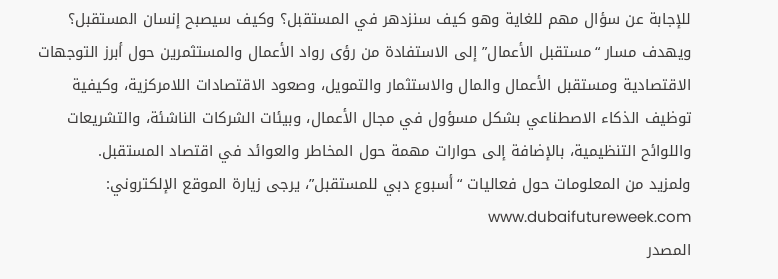للإجابة عن سؤال مهم للغاية وهو كيف سنزدهر في المستقبل؟ وكيف سيصبح إنسان المستقبل؟
ويهدف مسار “مستقبل الأعمال” إلى الاستفادة من رؤى رواد الأعمال والمستثمرين حول أبرز التوجهات الاقتصادية ومستقبل الأعمال والمال والاستثمار والتمويل، وصعود الاقتصادات اللامركزية، وكيفية توظيف الذكاء الاصطناعي بشكل مسؤول في مجال الأعمال، وبيئات الشركات الناشئة، والتشريعات واللوائح التنظيمية، بالإضافة إلى حوارات مهمة حول المخاطر والعوائد في اقتصاد المستقبل.
ولمزيد من المعلومات حول فعاليات “أسبوع دبي للمستقبل”، يرجى زيارة الموقع الإلكتروني: www.dubaifutureweek.com
المصدر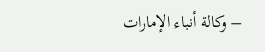– وكالة أنباء الإمارات